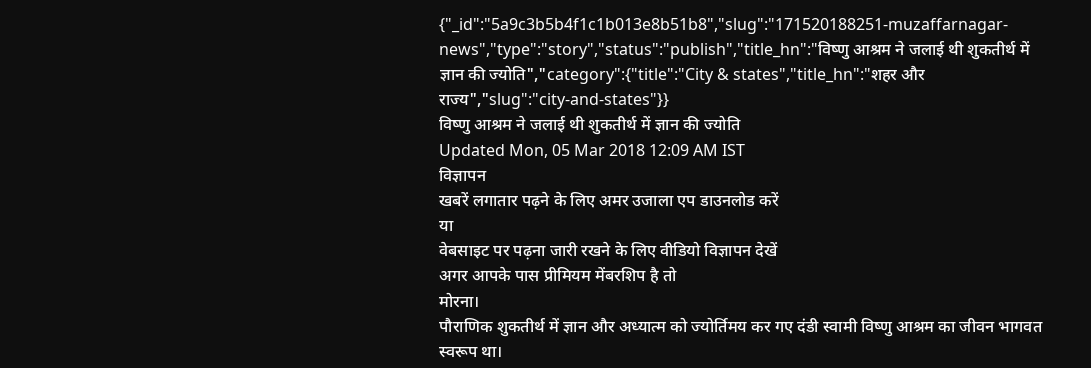{"_id":"5a9c3b5b4f1c1b013e8b51b8","slug":"171520188251-muzaffarnagar-news","type":"story","status":"publish","title_hn":"विष्णु आश्रम ने जलाई थी शुकतीर्थ में ज्ञान की ज्योति","category":{"title":"City & states","title_hn":"शहर और राज्य","slug":"city-and-states"}}
विष्णु आश्रम ने जलाई थी शुकतीर्थ में ज्ञान की ज्योति
Updated Mon, 05 Mar 2018 12:09 AM IST
विज्ञापन
खबरें लगातार पढ़ने के लिए अमर उजाला एप डाउनलोड करें
या
वेबसाइट पर पढ़ना जारी रखने के लिए वीडियो विज्ञापन देखें
अगर आपके पास प्रीमियम मेंबरशिप है तो
मोरना।
पौराणिक शुकतीर्थ में ज्ञान और अध्यात्म को ज्योर्तिमय कर गए दंडी स्वामी विष्णु आश्रम का जीवन भागवत स्वरूप था।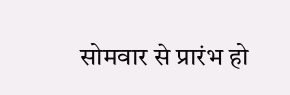सोमवार से प्रारंभ हो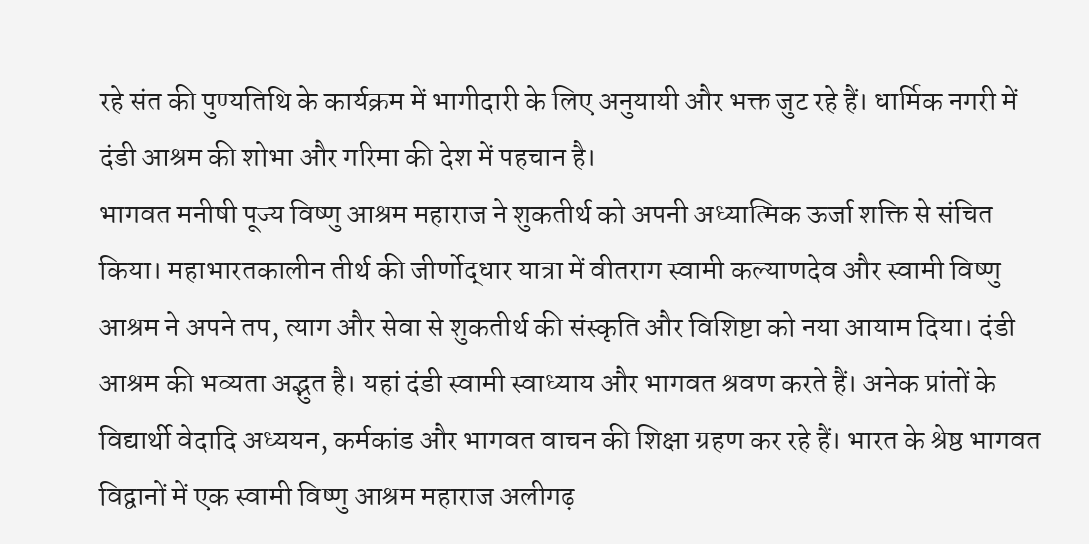रहे संत की पुण्यतिथि के कार्यक्रम में भागीदारी के लिए अनुयायी और भक्त जुट रहे हैं। धार्मिक नगरी में दंडी आश्रम की शोभा और गरिमा की देश में पहचान है।
भागवत मनीषी पूज्य विष्णु आश्रम महाराज ने शुकतीर्थ को अपनी अध्यात्मिक ऊर्जा शक्ति से संचित किया। महाभारतकालीन तीर्थ की जीर्णोद्धार यात्रा में वीतराग स्वामी कल्याणदेव और स्वामी विष्णु आश्रम ने अपने तप, त्याग और सेवा से शुकतीर्थ की संस्कृति और विशिष्टा को नया आयाम दिया। दंडी आश्रम की भव्यता अद्भुत है। यहां दंडी स्वामी स्वाध्याय और भागवत श्रवण करते हैं। अनेक प्रांतों के विद्यार्थी वेदादि अध्ययन, कर्मकांड और भागवत वाचन की शिक्षा ग्रहण कर रहे हैं। भारत के श्रेष्ठ भागवत विद्वानों में एक स्वामी विष्णु आश्रम महाराज अलीगढ़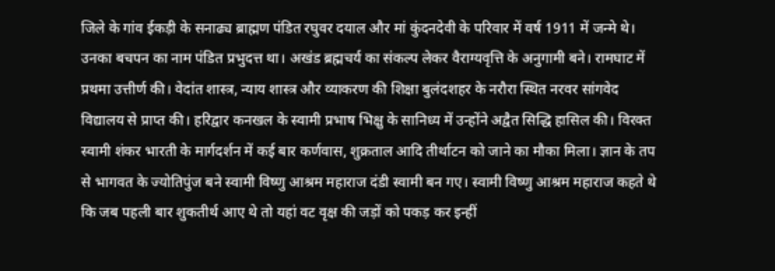जिले के गांव ईकड़ी के सनाढ्य ब्राह्मण पंडित रघुवर दयाल और मां कुंदनदेवी के परिवार में वर्ष 1911 में जन्मे थे। उनका बचपन का नाम पंडित प्रभुदत्त था। अखंड ब्रह्मचर्य का संकल्प लेकर वैराग्यवृत्ति के अनुगामी बने। रामघाट में प्रथमा उत्तीर्ण की। वेदांत शास्त्र, न्याय शास्त्र और व्याकरण की शिक्षा बुलंदशहर के नरौरा स्थित नरवर सांगवेद विद्यालय से प्राप्त की। हरिद्वार कनखल के स्वामी प्रभाष भिक्षु के सानिध्य में उन्होंने अद्वैत सिद्धि हासिल की। विरक्त स्वामी शंकर भारती के मार्गदर्शन में कई बार कर्णवास, शुक्रताल आदि तीर्थाटन को जाने का मौका मिला। ज्ञान के तप से भागवत के ज्योतिपुंज बने स्वामी विष्णु आश्रम महाराज दंडी स्वामी बन गए। स्वामी विष्णु आश्रम महाराज कहते थे कि जब पहली बार शुकतीर्थ आए थे तो यहां वट वृक्ष की जड़ों को पकड़ कर इन्हीं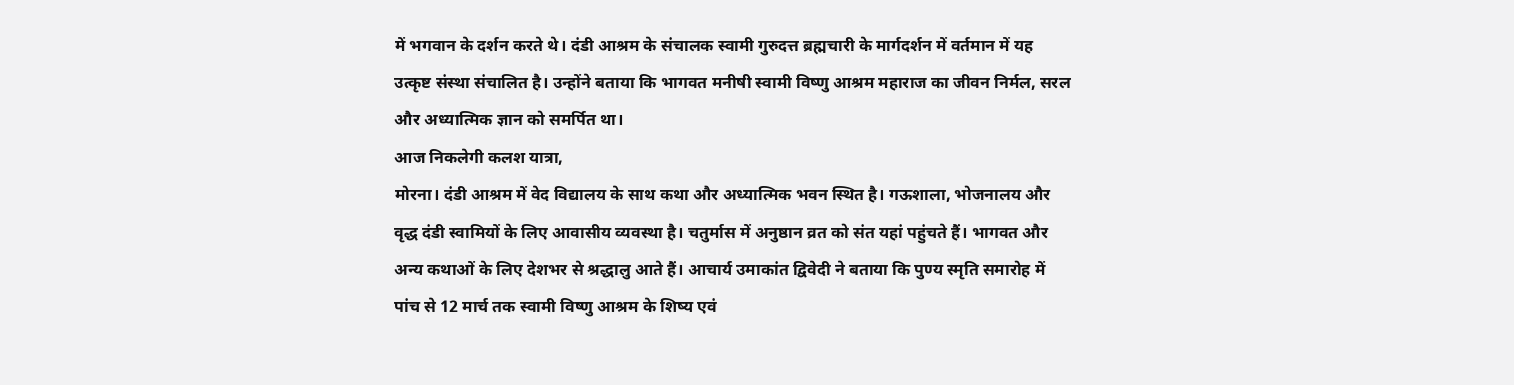में भगवान के दर्शन करते थे। दंडी आश्रम के संचालक स्वामी गुरुदत्त ब्रह्मचारी के मार्गदर्शन में वर्तमान में यह उत्कृष्ट संस्था संचालित है। उन्होंने बताया कि भागवत मनीषी स्वामी विष्णु आश्रम महाराज का जीवन निर्मल, सरल और अध्यात्मिक ज्ञान को समर्पित था।
आज निकलेगी कलश यात्रा,
मोरना। दंडी आश्रम में वेद विद्यालय के साथ कथा और अध्यात्मिक भवन स्थित है। गऊशाला, भोजनालय और वृद्ध दंडी स्वामियों के लिए आवासीय व्यवस्था है। चतुर्मास में अनुष्ठान व्रत को संत यहां पहुंचते हैं। भागवत और अन्य कथाओं के लिए देशभर से श्रद्धालु आते हैं। आचार्य उमाकांत द्विवेदी ने बताया कि पुण्य स्मृति समारोह में पांच से 12 मार्च तक स्वामी विष्णु आश्रम के शिष्य एवं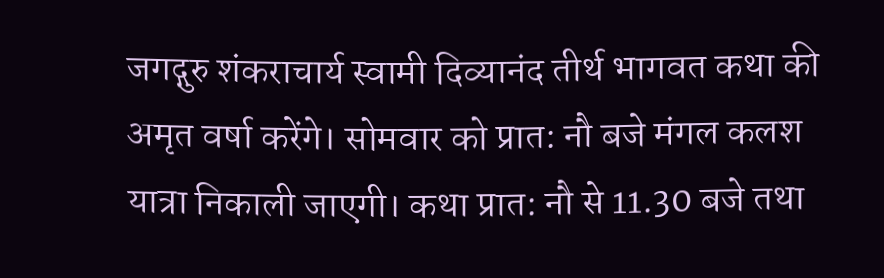जगद्गुरु शंकराचार्य स्वामी दिव्यानंद तीर्थ भागवत कथा की अमृत वर्षा करेंगे। सोमवार को प्रात: नौ बजे मंगल कलश यात्रा निकाली जाएगी। कथा प्रात: नौ से 11.30 बजे तथा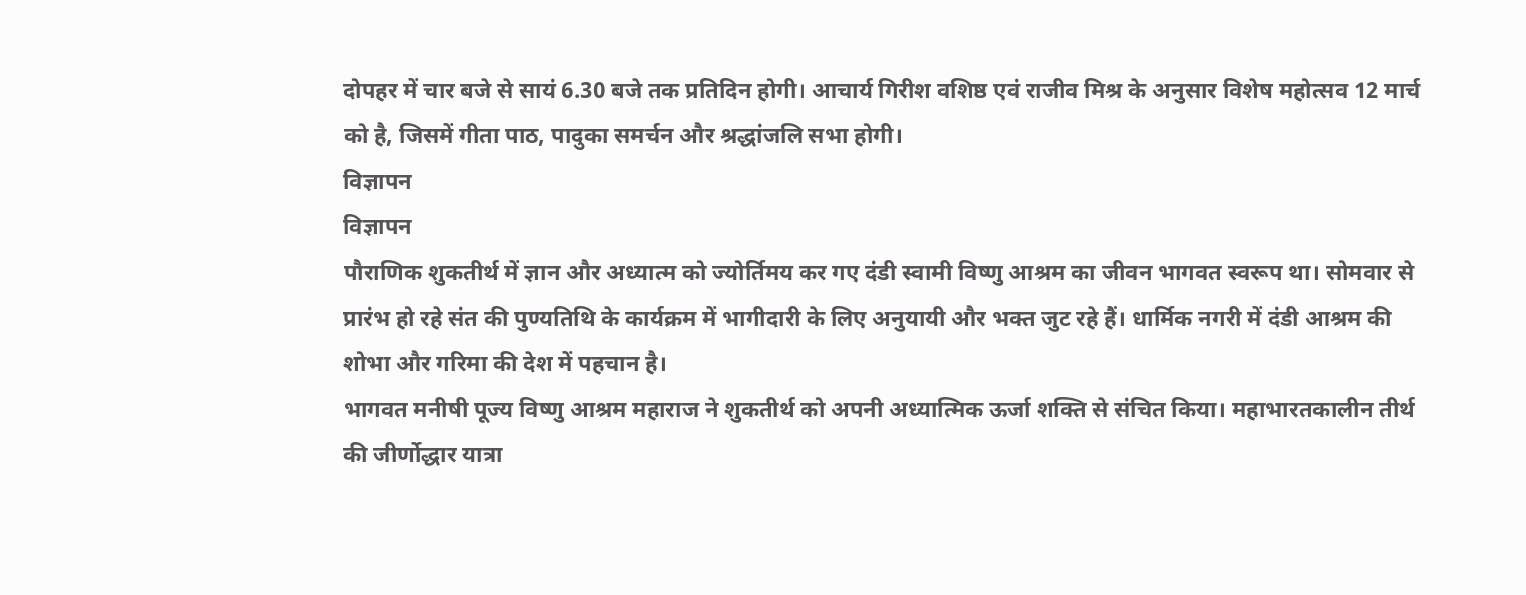दोपहर में चार बजे से सायं 6.30 बजे तक प्रतिदिन होगी। आचार्य गिरीश वशिष्ठ एवं राजीव मिश्र के अनुसार विशेष महोत्सव 12 मार्च को है, जिसमें गीता पाठ, पादुका समर्चन और श्रद्धांजलि सभा होगी।
विज्ञापन
विज्ञापन
पौराणिक शुकतीर्थ में ज्ञान और अध्यात्म को ज्योर्तिमय कर गए दंडी स्वामी विष्णु आश्रम का जीवन भागवत स्वरूप था। सोमवार से प्रारंभ हो रहे संत की पुण्यतिथि के कार्यक्रम में भागीदारी के लिए अनुयायी और भक्त जुट रहे हैं। धार्मिक नगरी में दंडी आश्रम की शोभा और गरिमा की देश में पहचान है।
भागवत मनीषी पूज्य विष्णु आश्रम महाराज ने शुकतीर्थ को अपनी अध्यात्मिक ऊर्जा शक्ति से संचित किया। महाभारतकालीन तीर्थ की जीर्णोद्धार यात्रा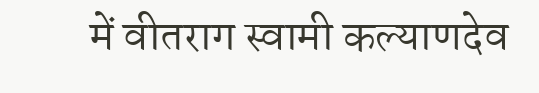में वीतराग स्वामी कल्याणदेव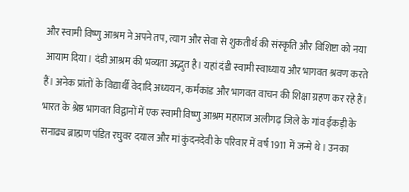और स्वामी विष्णु आश्रम ने अपने तप, त्याग और सेवा से शुकतीर्थ की संस्कृति और विशिष्टा को नया आयाम दिया। दंडी आश्रम की भव्यता अद्भुत है। यहां दंडी स्वामी स्वाध्याय और भागवत श्रवण करते हैं। अनेक प्रांतों के विद्यार्थी वेदादि अध्ययन, कर्मकांड और भागवत वाचन की शिक्षा ग्रहण कर रहे हैं। भारत के श्रेष्ठ भागवत विद्वानों में एक स्वामी विष्णु आश्रम महाराज अलीगढ़ जिले के गांव ईकड़ी के सनाढ्य ब्राह्मण पंडित रघुवर दयाल और मां कुंदनदेवी के परिवार में वर्ष 1911 में जन्मे थे। उनका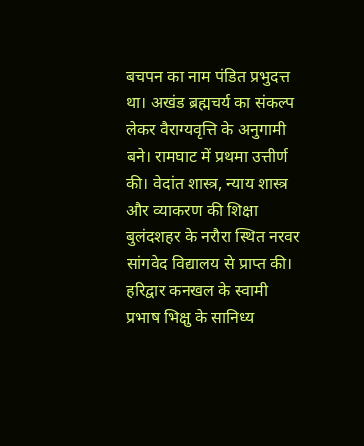बचपन का नाम पंडित प्रभुदत्त था। अखंड ब्रह्मचर्य का संकल्प लेकर वैराग्यवृत्ति के अनुगामी बने। रामघाट में प्रथमा उत्तीर्ण की। वेदांत शास्त्र, न्याय शास्त्र और व्याकरण की शिक्षा बुलंदशहर के नरौरा स्थित नरवर सांगवेद विद्यालय से प्राप्त की। हरिद्वार कनखल के स्वामी प्रभाष भिक्षु के सानिध्य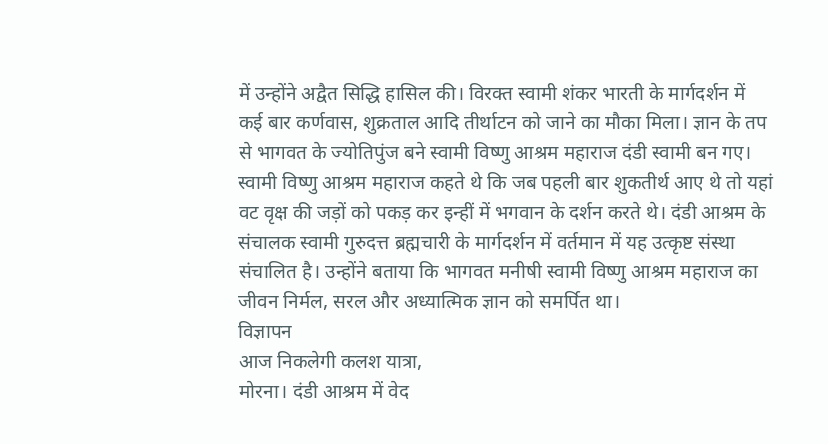में उन्होंने अद्वैत सिद्धि हासिल की। विरक्त स्वामी शंकर भारती के मार्गदर्शन में कई बार कर्णवास, शुक्रताल आदि तीर्थाटन को जाने का मौका मिला। ज्ञान के तप से भागवत के ज्योतिपुंज बने स्वामी विष्णु आश्रम महाराज दंडी स्वामी बन गए। स्वामी विष्णु आश्रम महाराज कहते थे कि जब पहली बार शुकतीर्थ आए थे तो यहां वट वृक्ष की जड़ों को पकड़ कर इन्हीं में भगवान के दर्शन करते थे। दंडी आश्रम के संचालक स्वामी गुरुदत्त ब्रह्मचारी के मार्गदर्शन में वर्तमान में यह उत्कृष्ट संस्था संचालित है। उन्होंने बताया कि भागवत मनीषी स्वामी विष्णु आश्रम महाराज का जीवन निर्मल, सरल और अध्यात्मिक ज्ञान को समर्पित था।
विज्ञापन
आज निकलेगी कलश यात्रा,
मोरना। दंडी आश्रम में वेद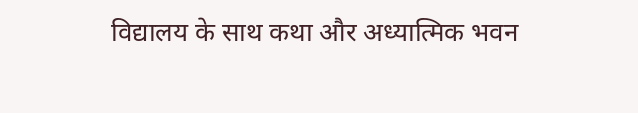विद्यालय के साथ कथा और अध्यात्मिक भवन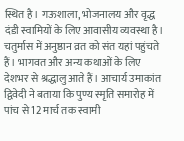स्थित है। गऊशाला, भोजनालय और वृद्ध दंडी स्वामियों के लिए आवासीय व्यवस्था है। चतुर्मास में अनुष्ठान व्रत को संत यहां पहुंचते हैं। भागवत और अन्य कथाओं के लिए देशभर से श्रद्धालु आते हैं। आचार्य उमाकांत द्विवेदी ने बताया कि पुण्य स्मृति समारोह में पांच से 12 मार्च तक स्वामी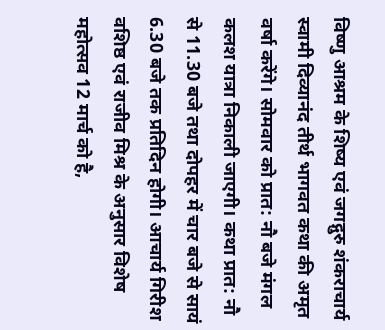विष्णु आश्रम के शिष्य एवं जगद्गुरु शंकराचार्य स्वामी दिव्यानंद तीर्थ भागवत कथा की अमृत वर्षा करेंगे। सोमवार को प्रात: नौ बजे मंगल कलश यात्रा निकाली जाएगी। कथा प्रात: नौ से 11.30 बजे तथा दोपहर में चार बजे से सायं 6.30 बजे तक प्रतिदिन होगी। आचार्य गिरीश वशिष्ठ एवं राजीव मिश्र के अनुसार विशेष महोत्सव 12 मार्च को है,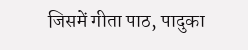जिसमें गीता पाठ, पादुका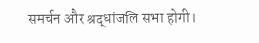समर्चन और श्रद्धांजलि सभा होगी।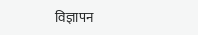विज्ञापन